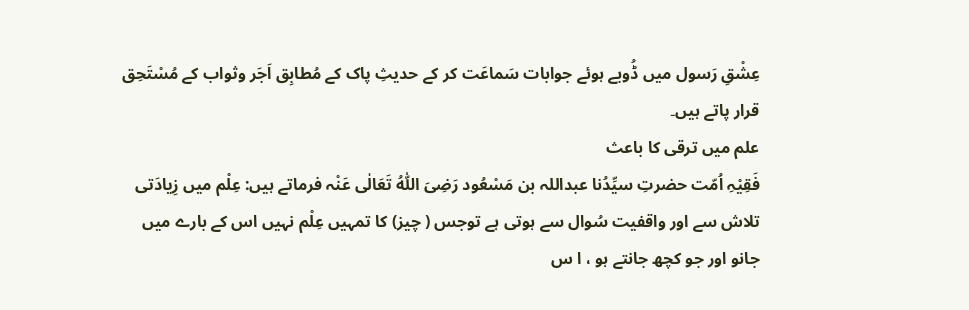عِشْقِ رَسول میں ڈُوبے ہوئے جوابات سَماعَت کر کے حدیثِ پاک کے مُطابِق اَجَر وثواب کے مُسْتَحِق قرار پاتے ہیں۔
علم میں ترقی کا باعث
فَقِیْہِ اُمّت حضرتِ سیِّدُنا عبداللہ بن مَسْعُود رَضِیَ اللّٰہُ تَعَالٰی عَنْہ فرماتے ہیں: عِلْم میں زِیادَتی تلاش سے اور واقفیت سُوال سے ہوتی ہے توجس ( چیز) کا تمہیں عِلْم نہیں اس کے بارے میں جانو اور جو کچھ جانتے ہو ، ا س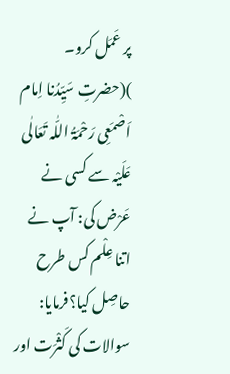پر عَمَل کرو۔ )(حضرتِ سَیِّدُنا اِمام اَصْمَعِی رَحْمَۃُ اللّٰہ تَعَالٰی عَلَیْہ سے کسی نے عَرْض کی: آپ نے اتنا عِلْم کس طرح حاصِل کیا؟فرمایا: سوالات کی کَثْرَت اور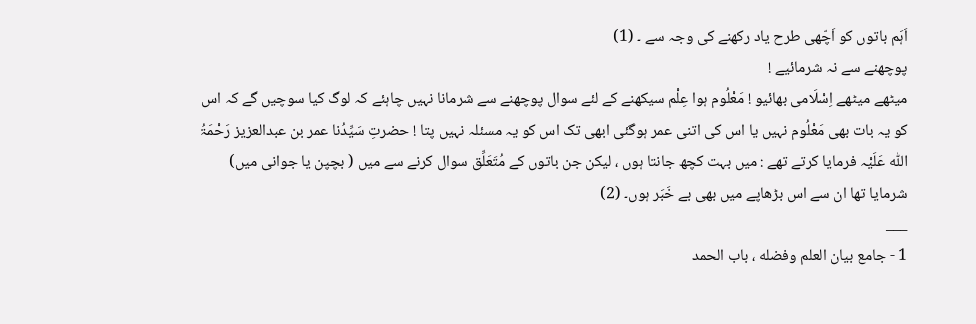اَہَم باتوں کو اَچّھی طرح یاد رکھنے کی وجہ سے ۔ (1)
پوچھنے سے نہ شرمائیے !
میٹھے میٹھے اِسْلَامی بھائیو ! مَعْلُوم ہوا عِلْم سیکھنے کے لئے سوال پوچھنے سے شرمانا نہیں چاہئے کہ لوگ کیا سوچیں گے کہ اس کو یہ بات بھی مَعْلُوم نہیں یا اس کی اتنی عمر ہوگئی ابھی تک اس کو یہ مسئلہ نہیں پتا ! حضرتِ سَیِّدُنا عمر بن عبدالعزیز رَحْمَۃُ اللّٰہ عَلَیْہ فرمایا کرتے تھے : میں بہت کچھ جانتا ہوں ، لیکن جن باتوں کے مُتَعَلِّق سوال کرنے سے میں ( بچپن یا جوانی میں) شرمایا تھا ان سے اس بڑھاپے میں بھی بے خَبَر ہوں۔ (2)
___
1 - جامع بیان العلم وفضله ، باب الحمد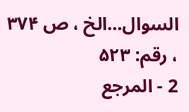السوال...الخ ، ص ۳۷۴ ، رقم: ۵۲۳
2 - المرجع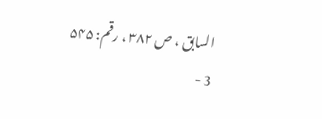السابق ، ص ۳۸۲ ، رقم: ۵۴۵
3 -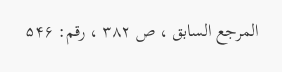المرجع السابق ، ص ۳۸۲ ، رقم: ۵۴۶